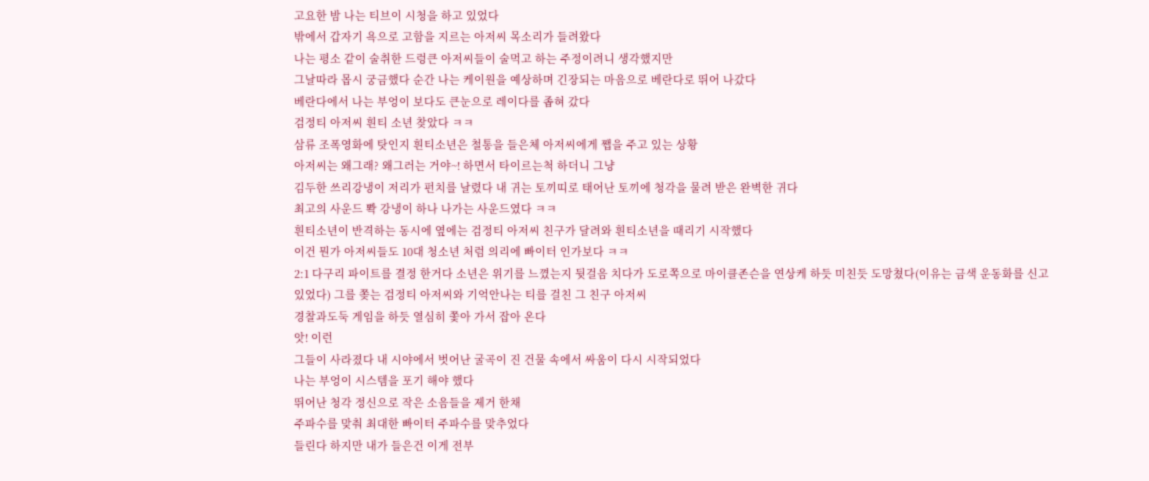고요한 밤 나는 티브이 시청을 하고 있었다
밖에서 갑자기 욕으로 고함을 지르는 아저씨 목소리가 들려왔다
나는 평소 같이 술취한 드렁큰 아저씨들이 술먹고 하는 주정이려니 생각했지만
그날따라 몹시 궁금했다 순간 나는 케이원을 예상하며 긴장되는 마음으로 베란다로 뛰어 나갔다
베란다에서 나는 부엉이 보다도 큰눈으로 레이다를 좁혀 갔다
검정티 아저씨 흰티 소년 찾았다 ㅋㅋ
삼류 조폭영화에 탓인지 흰티소년은 철통을 들은체 아저씨에게 쨉을 주고 있는 상황
아저씨는 왜그래? 왜그러는 거야~! 하면서 타이르는척 하더니 그냥
김두한 쓰리강냉이 저리가 펀치를 날렸다 내 귀는 토끼띠로 태어난 토끼에 청각을 물려 받은 완벽한 귀다
최고의 사운드 뽝 강냉이 하나 나가는 사운드였다 ㅋㅋ
흰티소년이 반격하는 동시에 옆에는 검정티 아저씨 친구가 달려와 흰티소년을 때리기 시작했다
이건 뭔가 아저씨들도 10대 청소년 처럼 의리에 빠이터 인가보다 ㅋㅋ
2:1 다구리 파이트를 결정 한거다 소년은 위기를 느꼈는지 뒷걸음 치다가 도로쪽으로 마이클존슨을 연상케 하듯 미친듯 도망쳤다(이유는 금색 운동화를 신고 있었다) 그를 쫒는 검정티 아저씨와 기억안나는 티를 걸친 그 친구 아저씨
경찰과도둑 게임을 하듯 열심히 쫓아 가서 잡아 온다
앗! 이런
그들이 사라졌다 내 시야에서 벗어난 굴곡이 진 건물 속에서 싸움이 다시 시작되었다
나는 부엉이 시스템을 포기 해야 했다
뛰어난 청각 정신으로 작은 소음들을 제거 한채
주파수를 맞춰 최대한 빠이터 주파수를 맞추었다
들린다 하지만 내가 들은건 이게 전부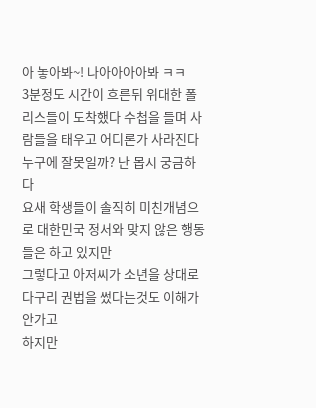아 놓아봐~! 나아아아아봐 ㅋㅋ
3분정도 시간이 흐른뒤 위대한 폴리스들이 도착했다 수첩을 들며 사람들을 태우고 어디론가 사라진다
누구에 잘못일까? 난 몹시 궁금하다
요새 학생들이 솔직히 미친개념으로 대한민국 정서와 맞지 않은 행동들은 하고 있지만
그렇다고 아저씨가 소년을 상대로 다구리 권법을 썼다는것도 이해가 안가고
하지만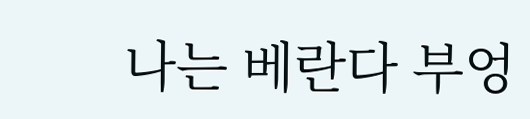나는 베란다 부엉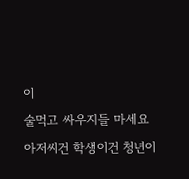이
술먹고 싸우지들 마세요
아저씨건 학생이건 청년이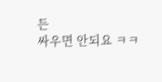든
싸우면 안되요 ㅋㅋ